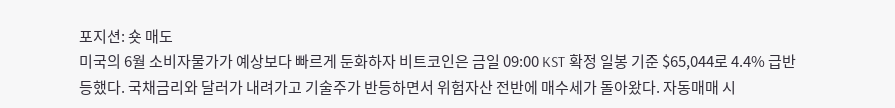포지션: 숏 매도
미국의 6월 소비자물가가 예상보다 빠르게 둔화하자 비트코인은 금일 09:00 KST 확정 일봉 기준 $65,044로 4.4% 급반등했다. 국채금리와 달러가 내려가고 기술주가 반등하면서 위험자산 전반에 매수세가 돌아왔다. 자동매매 시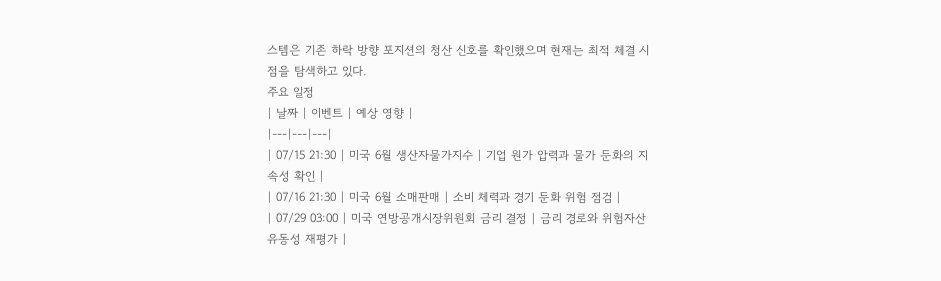스템은 기존 하락 방향 포지션의 청산 신호를 확인했으며 현재는 최적 체결 시점을 탐색하고 있다.
주요 일정
| 날짜 | 이벤트 | 예상 영향 |
|---|---|---|
| 07/15 21:30 | 미국 6월 생산자물가지수 | 기업 원가 압력과 물가 둔화의 지속성 확인 |
| 07/16 21:30 | 미국 6월 소매판매 | 소비 체력과 경기 둔화 위험 점검 |
| 07/29 03:00 | 미국 연방공개시장위원회 금리 결정 | 금리 경로와 위험자산 유동성 재평가 |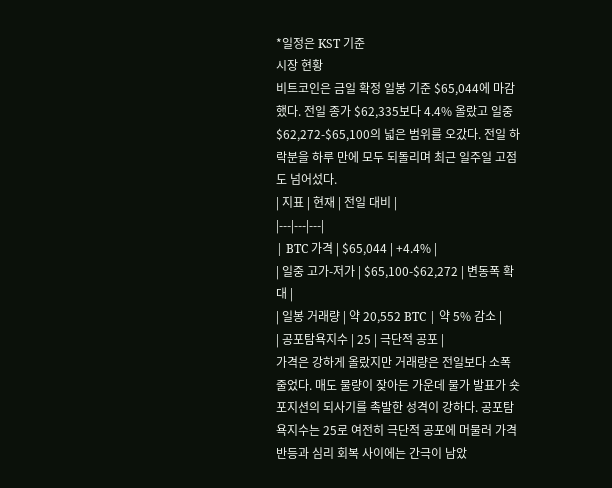*일정은 KST 기준
시장 현황
비트코인은 금일 확정 일봉 기준 $65,044에 마감했다. 전일 종가 $62,335보다 4.4% 올랐고 일중 $62,272-$65,100의 넓은 범위를 오갔다. 전일 하락분을 하루 만에 모두 되돌리며 최근 일주일 고점도 넘어섰다.
| 지표 | 현재 | 전일 대비 |
|---|---|---|
| BTC 가격 | $65,044 | +4.4% |
| 일중 고가-저가 | $65,100-$62,272 | 변동폭 확대 |
| 일봉 거래량 | 약 20,552 BTC | 약 5% 감소 |
| 공포탐욕지수 | 25 | 극단적 공포 |
가격은 강하게 올랐지만 거래량은 전일보다 소폭 줄었다. 매도 물량이 잦아든 가운데 물가 발표가 숏 포지션의 되사기를 촉발한 성격이 강하다. 공포탐욕지수는 25로 여전히 극단적 공포에 머물러 가격 반등과 심리 회복 사이에는 간극이 남았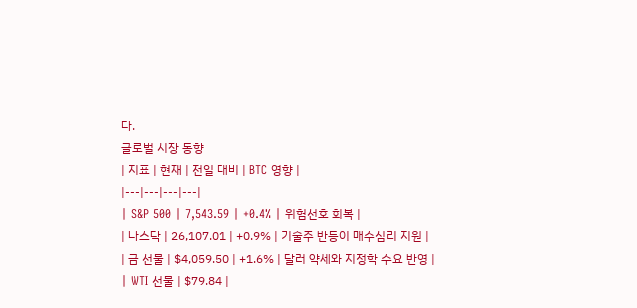다.
글로벌 시장 동향
| 지표 | 현재 | 전일 대비 | BTC 영향 |
|---|---|---|---|
| S&P 500 | 7,543.59 | +0.4% | 위험선호 회복 |
| 나스닥 | 26,107.01 | +0.9% | 기술주 반등이 매수심리 지원 |
| 금 선물 | $4,059.50 | +1.6% | 달러 약세와 지정학 수요 반영 |
| WTI 선물 | $79.84 |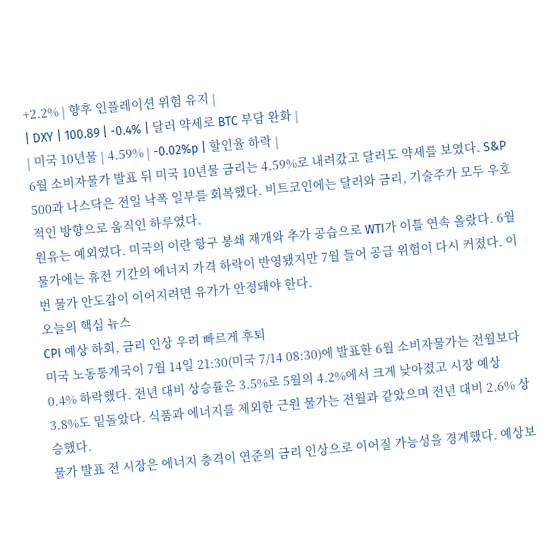+2.2% | 향후 인플레이션 위험 유지 |
| DXY | 100.89 | -0.4% | 달러 약세로 BTC 부담 완화 |
| 미국 10년물 | 4.59% | -0.02%p | 할인율 하락 |
6월 소비자물가 발표 뒤 미국 10년물 금리는 4.59%로 내려갔고 달러도 약세를 보였다. S&P 500과 나스닥은 전일 낙폭 일부를 회복했다. 비트코인에는 달러와 금리, 기술주가 모두 우호적인 방향으로 움직인 하루였다.
원유는 예외였다. 미국의 이란 항구 봉쇄 재개와 추가 공습으로 WTI가 이틀 연속 올랐다. 6월 물가에는 휴전 기간의 에너지 가격 하락이 반영됐지만 7월 들어 공급 위험이 다시 커졌다. 이번 물가 안도감이 이어지려면 유가가 안정돼야 한다.
오늘의 핵심 뉴스
CPI 예상 하회, 금리 인상 우려 빠르게 후퇴
미국 노동통계국이 7월 14일 21:30(미국 7/14 08:30)에 발표한 6월 소비자물가는 전월보다 0.4% 하락했다. 전년 대비 상승률은 3.5%로 5월의 4.2%에서 크게 낮아졌고 시장 예상 3.8%도 밑돌았다. 식품과 에너지를 제외한 근원 물가는 전월과 같았으며 전년 대비 2.6% 상승했다.
물가 발표 전 시장은 에너지 충격이 연준의 금리 인상으로 이어질 가능성을 경계했다. 예상보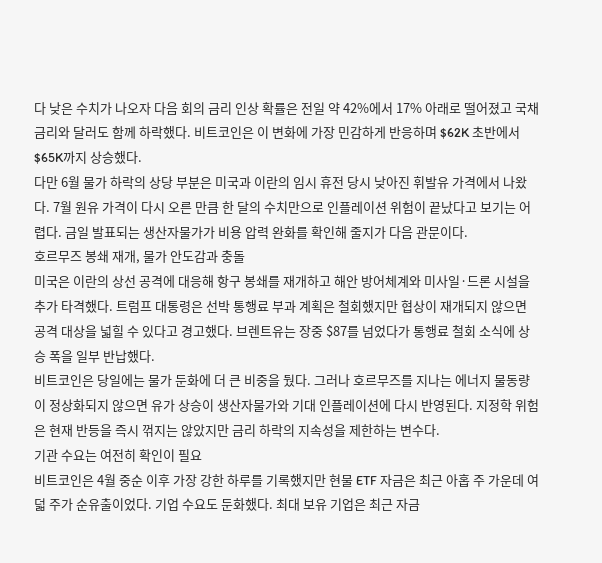다 낮은 수치가 나오자 다음 회의 금리 인상 확률은 전일 약 42%에서 17% 아래로 떨어졌고 국채금리와 달러도 함께 하락했다. 비트코인은 이 변화에 가장 민감하게 반응하며 $62K 초반에서 $65K까지 상승했다.
다만 6월 물가 하락의 상당 부분은 미국과 이란의 임시 휴전 당시 낮아진 휘발유 가격에서 나왔다. 7월 원유 가격이 다시 오른 만큼 한 달의 수치만으로 인플레이션 위험이 끝났다고 보기는 어렵다. 금일 발표되는 생산자물가가 비용 압력 완화를 확인해 줄지가 다음 관문이다.
호르무즈 봉쇄 재개, 물가 안도감과 충돌
미국은 이란의 상선 공격에 대응해 항구 봉쇄를 재개하고 해안 방어체계와 미사일·드론 시설을 추가 타격했다. 트럼프 대통령은 선박 통행료 부과 계획은 철회했지만 협상이 재개되지 않으면 공격 대상을 넓힐 수 있다고 경고했다. 브렌트유는 장중 $87를 넘었다가 통행료 철회 소식에 상승 폭을 일부 반납했다.
비트코인은 당일에는 물가 둔화에 더 큰 비중을 뒀다. 그러나 호르무즈를 지나는 에너지 물동량이 정상화되지 않으면 유가 상승이 생산자물가와 기대 인플레이션에 다시 반영된다. 지정학 위험은 현재 반등을 즉시 꺾지는 않았지만 금리 하락의 지속성을 제한하는 변수다.
기관 수요는 여전히 확인이 필요
비트코인은 4월 중순 이후 가장 강한 하루를 기록했지만 현물 ETF 자금은 최근 아홉 주 가운데 여덟 주가 순유출이었다. 기업 수요도 둔화했다. 최대 보유 기업은 최근 자금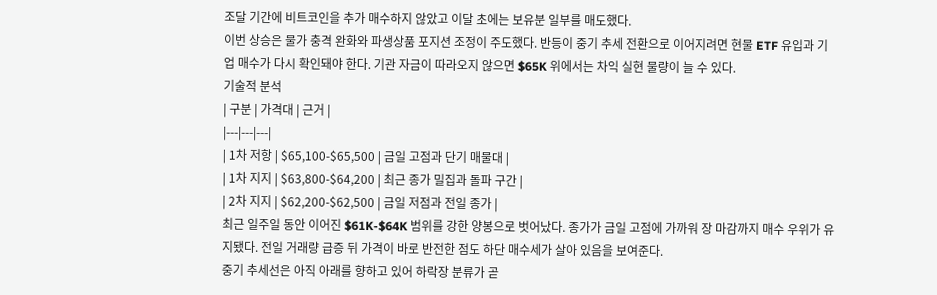조달 기간에 비트코인을 추가 매수하지 않았고 이달 초에는 보유분 일부를 매도했다.
이번 상승은 물가 충격 완화와 파생상품 포지션 조정이 주도했다. 반등이 중기 추세 전환으로 이어지려면 현물 ETF 유입과 기업 매수가 다시 확인돼야 한다. 기관 자금이 따라오지 않으면 $65K 위에서는 차익 실현 물량이 늘 수 있다.
기술적 분석
| 구분 | 가격대 | 근거 |
|---|---|---|
| 1차 저항 | $65,100-$65,500 | 금일 고점과 단기 매물대 |
| 1차 지지 | $63,800-$64,200 | 최근 종가 밀집과 돌파 구간 |
| 2차 지지 | $62,200-$62,500 | 금일 저점과 전일 종가 |
최근 일주일 동안 이어진 $61K-$64K 범위를 강한 양봉으로 벗어났다. 종가가 금일 고점에 가까워 장 마감까지 매수 우위가 유지됐다. 전일 거래량 급증 뒤 가격이 바로 반전한 점도 하단 매수세가 살아 있음을 보여준다.
중기 추세선은 아직 아래를 향하고 있어 하락장 분류가 곧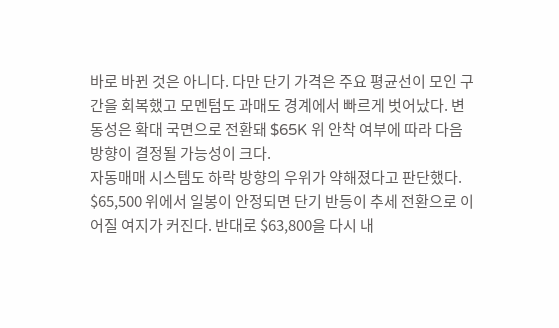바로 바뀐 것은 아니다. 다만 단기 가격은 주요 평균선이 모인 구간을 회복했고 모멘텀도 과매도 경계에서 빠르게 벗어났다. 변동성은 확대 국면으로 전환돼 $65K 위 안착 여부에 따라 다음 방향이 결정될 가능성이 크다.
자동매매 시스템도 하락 방향의 우위가 약해졌다고 판단했다. $65,500 위에서 일봉이 안정되면 단기 반등이 추세 전환으로 이어질 여지가 커진다. 반대로 $63,800을 다시 내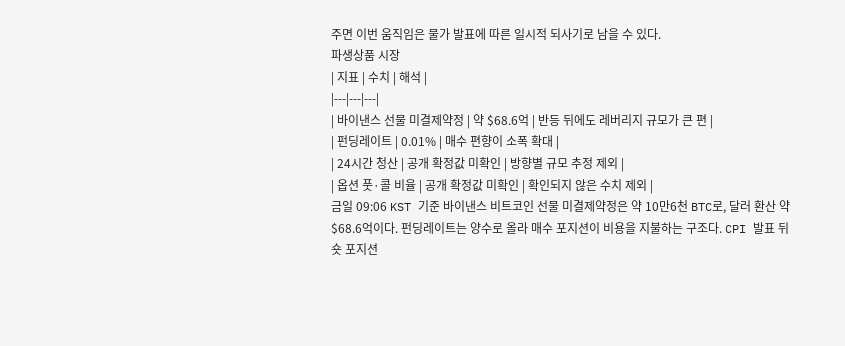주면 이번 움직임은 물가 발표에 따른 일시적 되사기로 남을 수 있다.
파생상품 시장
| 지표 | 수치 | 해석 |
|---|---|---|
| 바이낸스 선물 미결제약정 | 약 $68.6억 | 반등 뒤에도 레버리지 규모가 큰 편 |
| 펀딩레이트 | 0.01% | 매수 편향이 소폭 확대 |
| 24시간 청산 | 공개 확정값 미확인 | 방향별 규모 추정 제외 |
| 옵션 풋·콜 비율 | 공개 확정값 미확인 | 확인되지 않은 수치 제외 |
금일 09:06 KST 기준 바이낸스 비트코인 선물 미결제약정은 약 10만6천 BTC로, 달러 환산 약 $68.6억이다. 펀딩레이트는 양수로 올라 매수 포지션이 비용을 지불하는 구조다. CPI 발표 뒤 숏 포지션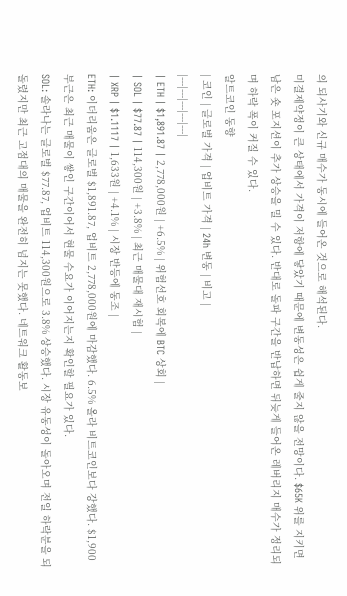의 되사기와 신규 매수가 동시에 들어온 것으로 해석된다.
미결제약정이 큰 상태에서 가격이 저항에 닿았기 때문에 변동성은 쉽게 줄지 않을 전망이다. $65K 위를 지키면 남은 숏 포지션이 추가 상승을 밀 수 있다. 반대로 돌파 구간을 반납하면 뒤늦게 들어온 레버리지 매수가 정리되며 하락 폭이 커질 수 있다.
알트코인 동향
| 코인 | 글로벌 가격 | 업비트 가격 | 24h 변동 | 비고 |
|---|---|---|---|---|
| ETH | $1,891.87 | 2,778,000원 | +6.5% | 위험선호 회복에 BTC 상회 |
| SOL | $77.87 | 114,300원 | +3.8% | 최근 매물대 재시험 |
| XRP | $1.1117 | 1,633원 | +4.1% | 시장 반등에 동조 |
ETH: 이더리움은 글로벌 $1,891.87, 업비트 2,778,000원에 마감했다. 6.5% 올라 비트코인보다 강했다. $1,900 부근은 최근 매물이 쌓인 구간이어서 현물 수요가 이어지는지 확인할 필요가 있다.
SOL: 솔라나는 글로벌 $77.87, 업비트 114,300원으로 3.8% 상승했다. 시장 유동성이 돌아오며 전일 하락분을 되돌렸지만 최근 고점대의 매물을 완전히 넘지는 못했다. 네트워크 활동보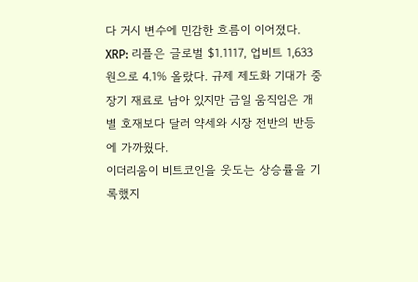다 거시 변수에 민감한 흐름이 이어졌다.
XRP: 리플은 글로벌 $1.1117, 업비트 1,633원으로 4.1% 올랐다. 규제 제도화 기대가 중장기 재료로 남아 있지만 금일 움직임은 개별 호재보다 달러 약세와 시장 전반의 반등에 가까웠다.
이더리움이 비트코인을 웃도는 상승률을 기록했지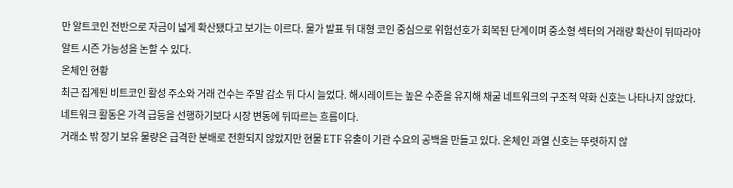만 알트코인 전반으로 자금이 넓게 확산됐다고 보기는 이르다. 물가 발표 뒤 대형 코인 중심으로 위험선호가 회복된 단계이며 중소형 섹터의 거래량 확산이 뒤따라야 알트 시즌 가능성을 논할 수 있다.
온체인 현황
최근 집계된 비트코인 활성 주소와 거래 건수는 주말 감소 뒤 다시 늘었다. 해시레이트는 높은 수준을 유지해 채굴 네트워크의 구조적 약화 신호는 나타나지 않았다. 네트워크 활동은 가격 급등을 선행하기보다 시장 변동에 뒤따르는 흐름이다.
거래소 밖 장기 보유 물량은 급격한 분배로 전환되지 않았지만 현물 ETF 유출이 기관 수요의 공백을 만들고 있다. 온체인 과열 신호는 뚜렷하지 않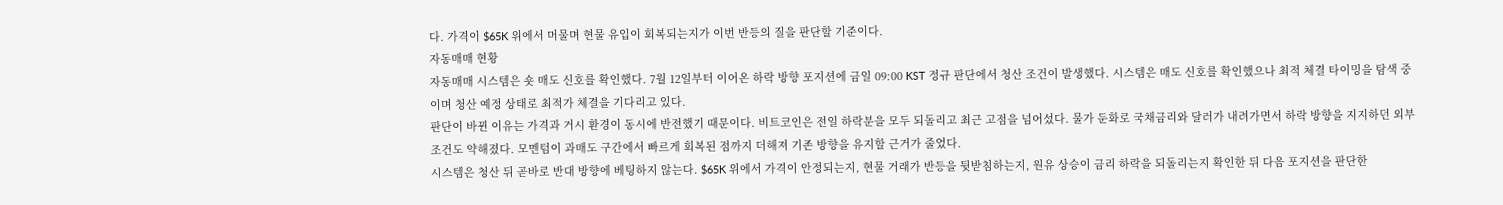다. 가격이 $65K 위에서 머물며 현물 유입이 회복되는지가 이번 반등의 질을 판단할 기준이다.
자동매매 현황
자동매매 시스템은 숏 매도 신호를 확인했다. 7월 12일부터 이어온 하락 방향 포지션에 금일 09:00 KST 정규 판단에서 청산 조건이 발생했다. 시스템은 매도 신호를 확인했으나 최적 체결 타이밍을 탐색 중이며 청산 예정 상태로 최적가 체결을 기다리고 있다.
판단이 바뀐 이유는 가격과 거시 환경이 동시에 반전했기 때문이다. 비트코인은 전일 하락분을 모두 되돌리고 최근 고점을 넘어섰다. 물가 둔화로 국채금리와 달러가 내려가면서 하락 방향을 지지하던 외부 조건도 약해졌다. 모멘텀이 과매도 구간에서 빠르게 회복된 점까지 더해져 기존 방향을 유지할 근거가 줄었다.
시스템은 청산 뒤 곧바로 반대 방향에 베팅하지 않는다. $65K 위에서 가격이 안정되는지, 현물 거래가 반등을 뒷받침하는지, 원유 상승이 금리 하락을 되돌리는지 확인한 뒤 다음 포지션을 판단한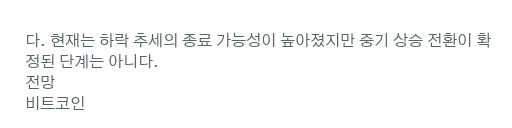다. 현재는 하락 추세의 종료 가능성이 높아졌지만 중기 상승 전환이 확정된 단계는 아니다.
전망
비트코인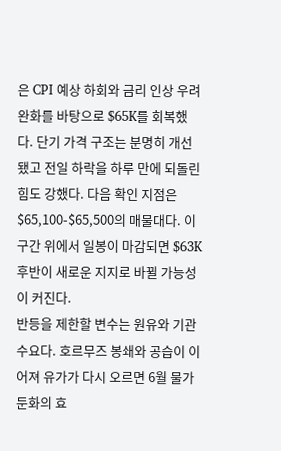은 CPI 예상 하회와 금리 인상 우려 완화를 바탕으로 $65K를 회복했다. 단기 가격 구조는 분명히 개선됐고 전일 하락을 하루 만에 되돌린 힘도 강했다. 다음 확인 지점은 $65,100-$65,500의 매물대다. 이 구간 위에서 일봉이 마감되면 $63K 후반이 새로운 지지로 바뀔 가능성이 커진다.
반등을 제한할 변수는 원유와 기관 수요다. 호르무즈 봉쇄와 공습이 이어져 유가가 다시 오르면 6월 물가 둔화의 효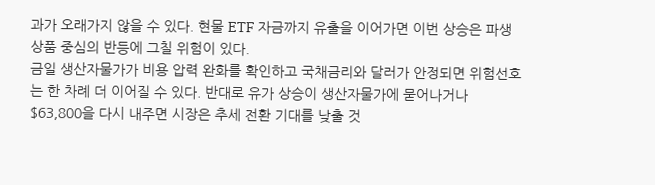과가 오래가지 않을 수 있다. 현물 ETF 자금까지 유출을 이어가면 이번 상승은 파생상품 중심의 반등에 그칠 위험이 있다.
금일 생산자물가가 비용 압력 완화를 확인하고 국채금리와 달러가 안정되면 위험선호는 한 차례 더 이어질 수 있다. 반대로 유가 상승이 생산자물가에 묻어나거나 $63,800을 다시 내주면 시장은 추세 전환 기대를 낮출 것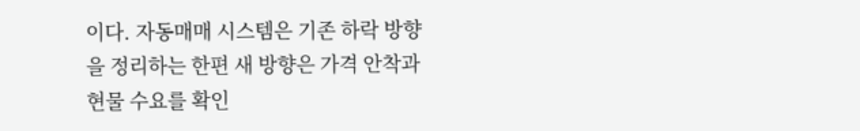이다. 자동매매 시스템은 기존 하락 방향을 정리하는 한편 새 방향은 가격 안착과 현물 수요를 확인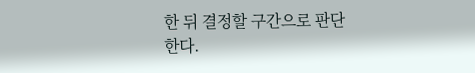한 뒤 결정할 구간으로 판단한다.